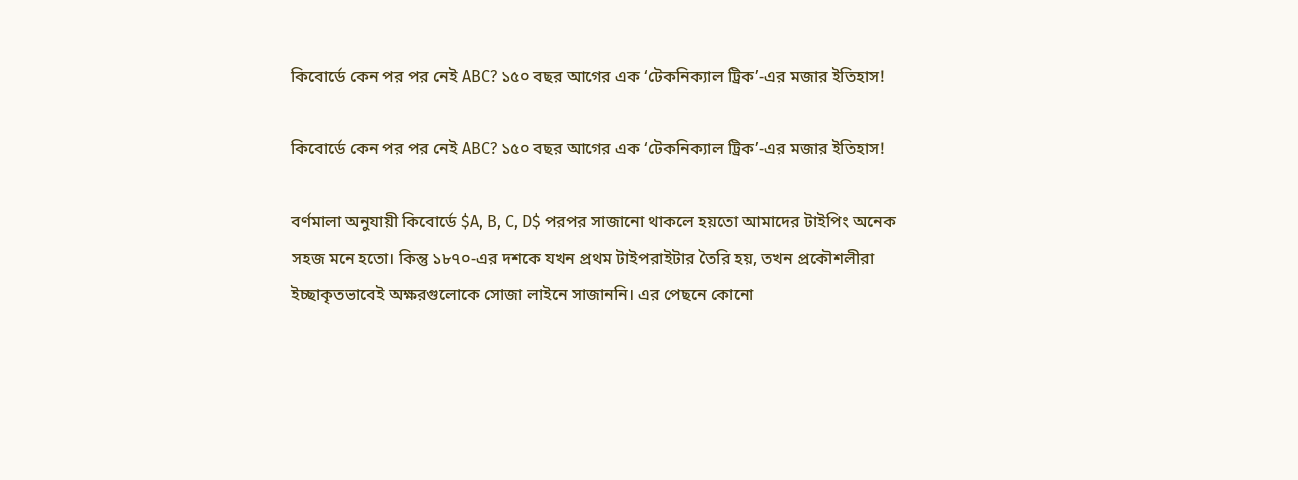কিবোর্ডে কেন পর পর নেই ABC? ১৫০ বছর আগের এক ‘টেকনিক্যাল ট্রিক’-এর মজার ইতিহাস!

কিবোর্ডে কেন পর পর নেই ABC? ১৫০ বছর আগের এক ‘টেকনিক্যাল ট্রিক’-এর মজার ইতিহাস!

বর্ণমালা অনুযায়ী কিবোর্ডে $A, B, C, D$ পরপর সাজানো থাকলে হয়তো আমাদের টাইপিং অনেক সহজ মনে হতো। কিন্তু ১৮৭০-এর দশকে যখন প্রথম টাইপরাইটার তৈরি হয়, তখন প্রকৌশলীরা ইচ্ছাকৃতভাবেই অক্ষরগুলোকে সোজা লাইনে সাজাননি। এর পেছনে কোনো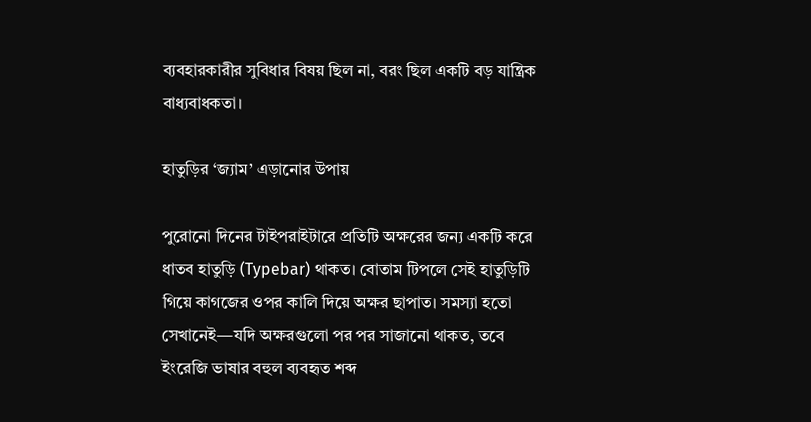ব্যবহারকারীর সুবিধার বিষয় ছিল না, বরং ছিল একটি বড় যান্ত্রিক বাধ্যবাধকতা।

হাতুড়ির ‘জ্যাম’ এড়ানোর উপায়

পুরোনো দিনের টাইপরাইটারে প্রতিটি অক্ষরের জন্য একটি করে ধাতব হাতুড়ি (Typebar) থাকত। বোতাম টিপলে সেই হাতুড়িটি গিয়ে কাগজের ওপর কালি দিয়ে অক্ষর ছাপাত। সমস্যা হতো সেখানেই—যদি অক্ষরগুলো পর পর সাজানো থাকত, তবে ইংরেজি ভাষার বহুল ব্যবহৃত শব্দ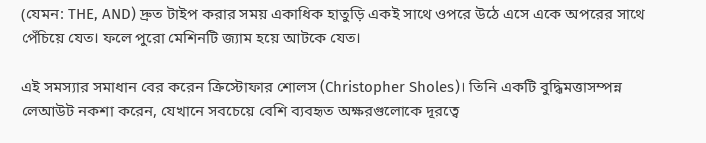(যেমন: THE, AND) দ্রুত টাইপ করার সময় একাধিক হাতুড়ি একই সাথে ওপরে উঠে এসে একে অপরের সাথে পেঁচিয়ে যেত। ফলে পুরো মেশিনটি জ্যাম হয়ে আটকে যেত।

এই সমস্যার সমাধান বের করেন ক্রিস্টোফার শোলস (Christopher Sholes)। তিনি একটি বুদ্ধিমত্তাসম্পন্ন লেআউট নকশা করেন, যেখানে সবচেয়ে বেশি ব্যবহৃত অক্ষরগুলোকে দূরত্বে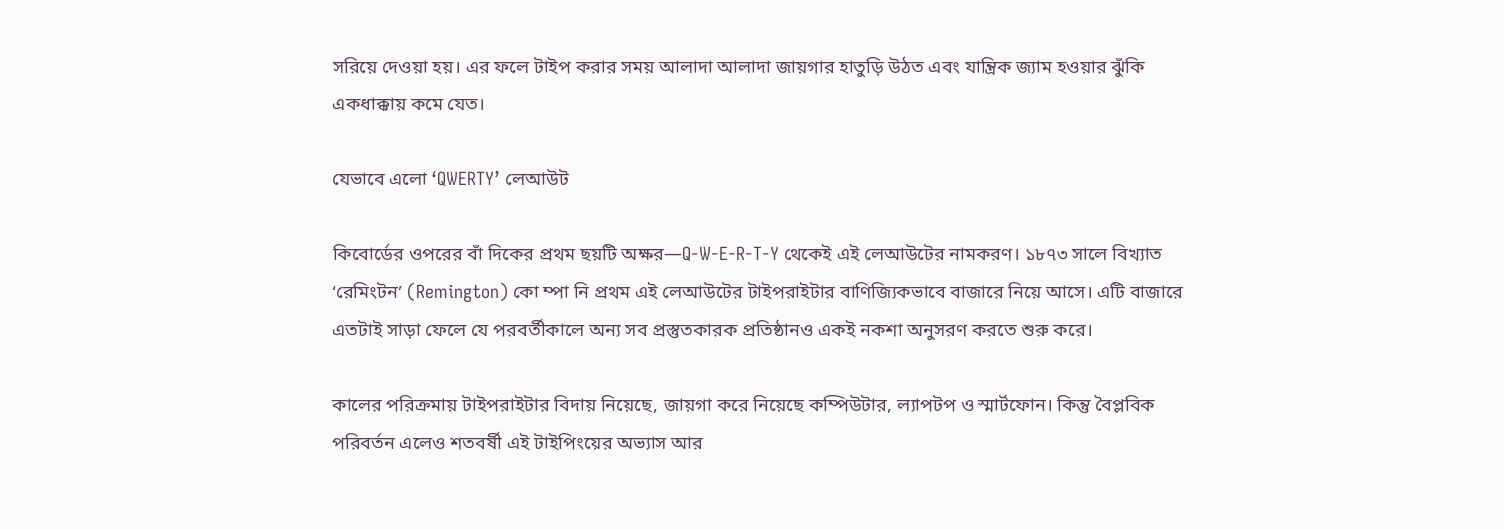সরিয়ে দেওয়া হয়। এর ফলে টাইপ করার সময় আলাদা আলাদা জায়গার হাতুড়ি উঠত এবং যান্ত্রিক জ্যাম হওয়ার ঝুঁকি একধাক্কায় কমে যেত।

যেভাবে এলো ‘QWERTY’ লেআউট

কিবোর্ডের ওপরের বাঁ দিকের প্রথম ছয়টি অক্ষর—Q-W-E-R-T-Y থেকেই এই লেআউটের নামকরণ। ১৮৭৩ সালে বিখ্যাত ‘রেমিংটন’ (Remington) কো ম্পা নি প্রথম এই লেআউটের টাইপরাইটার বাণিজ্যিকভাবে বাজারে নিয়ে আসে। এটি বাজারে এতটাই সাড়া ফেলে যে পরবর্তীকালে অন্য সব প্রস্তুতকারক প্রতিষ্ঠানও একই নকশা অনুসরণ করতে শুরু করে।

কালের পরিক্রমায় টাইপরাইটার বিদায় নিয়েছে, জায়গা করে নিয়েছে কম্পিউটার, ল্যাপটপ ও স্মার্টফোন। কিন্তু বৈপ্লবিক পরিবর্তন এলেও শতবর্ষী এই টাইপিংয়ের অভ্যাস আর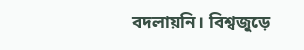বদলায়নি। বিশ্বজুড়ে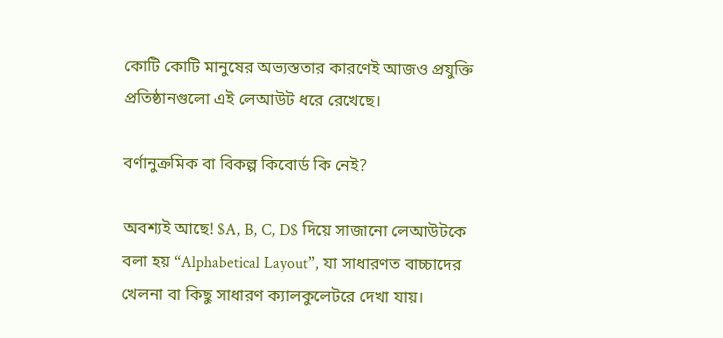কোটি কোটি মানুষের অভ্যস্ততার কারণেই আজও প্রযুক্তি প্রতিষ্ঠানগুলো এই লেআউট ধরে রেখেছে।

বর্ণানুক্রমিক বা বিকল্প কিবোর্ড কি নেই?

অবশ্যই আছে! $A, B, C, D$ দিয়ে সাজানো লেআউটকে বলা হয় “Alphabetical Layout”, যা সাধারণত বাচ্চাদের খেলনা বা কিছু সাধারণ ক্যালকুলেটরে দেখা যায়।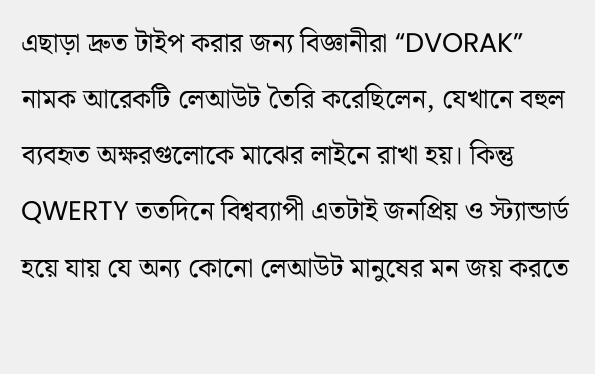এছাড়া দ্রুত টাইপ করার জন্য বিজ্ঞানীরা “DVORAK” নামক আরেকটি লেআউট তৈরি করেছিলেন, যেখানে বহুল ব্যবহৃত অক্ষরগুলোকে মাঝের লাইনে রাখা হয়। কিন্তু QWERTY ততদিনে বিশ্বব্যাপী এতটাই জনপ্রিয় ও স্ট্যান্ডার্ড হয়ে যায় যে অন্য কোনো লেআউট মানুষের মন জয় করতে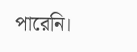পারেনি।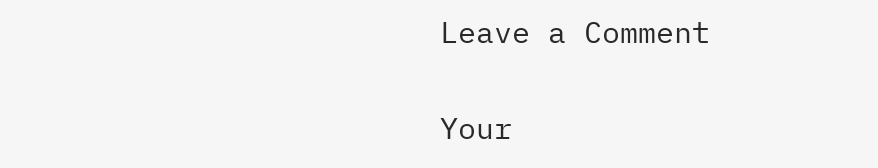Leave a Comment

Your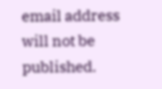email address will not be published.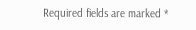Required fields are marked *